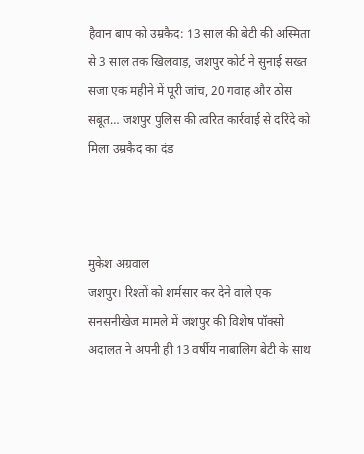हैवान बाप को उम्रकैद: 13 साल की बेटी की अस्मिता से 3 साल तक खिलवाड़, जशपुर कोर्ट ने सुनाई सख्त सजा एक महीने में पूरी जांच, 20 गवाह और ठोस सबूत… जशपुर पुलिस की त्वरित कार्रवाई से दरिंदे को मिला उम्रकैद का दंड



मुकेश अग्रवाल
जशपुर। रिश्तों को शर्मसार कर देने वाले एक सनसनीखेज मामले में जशपुर की विशेष पॉक्सो अदालत ने अपनी ही 13 वर्षीय नाबालिग बेटी के साथ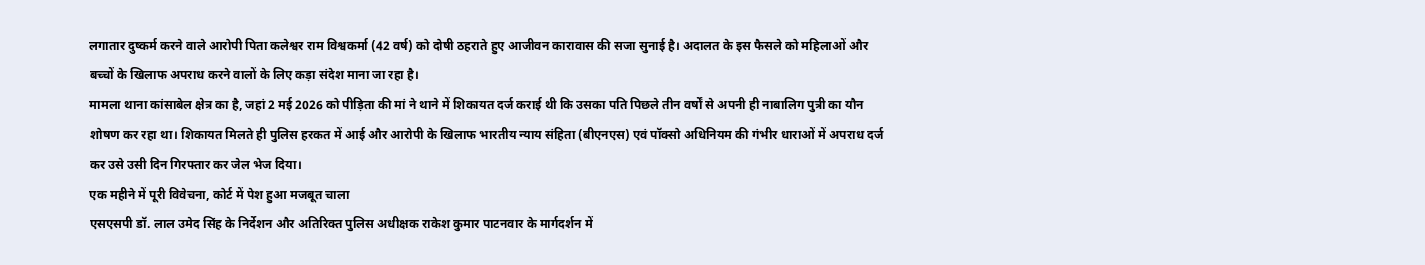लगातार दुष्कर्म करने वाले आरोपी पिता कलेश्वर राम विश्वकर्मा (42 वर्ष) को दोषी ठहराते हुए आजीवन कारावास की सजा सुनाई है। अदालत के इस फैसले को महिलाओं और बच्चों के खिलाफ अपराध करने वालों के लिए कड़ा संदेश माना जा रहा है।
मामला थाना कांसाबेल क्षेत्र का है, जहां 2 मई 2026 को पीड़िता की मां ने थाने में शिकायत दर्ज कराई थी कि उसका पति पिछले तीन वर्षों से अपनी ही नाबालिग पुत्री का यौन शोषण कर रहा था। शिकायत मिलते ही पुलिस हरकत में आई और आरोपी के खिलाफ भारतीय न्याय संहिता (बीएनएस) एवं पॉक्सो अधिनियम की गंभीर धाराओं में अपराध दर्ज कर उसे उसी दिन गिरफ्तार कर जेल भेज दिया।
एक महीने में पूरी विवेचना, कोर्ट में पेश हुआ मजबूत चाला
एसएसपी डॉ. लाल उमेद सिंह के निर्देशन और अतिरिक्त पुलिस अधीक्षक राकेश कुमार पाटनवार के मार्गदर्शन में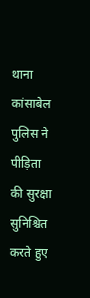थाना कांसाबेल पुलिस ने पीड़िता की सुरक्षा सुनिश्चित करते हुए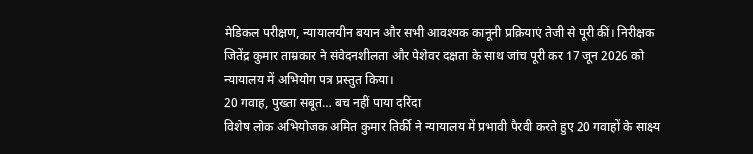मेडिकल परीक्षण, न्यायालयीन बयान और सभी आवश्यक कानूनी प्रक्रियाएं तेजी से पूरी कीं। निरीक्षक जितेंद्र कुमार ताम्रकार ने संवेदनशीलता और पेशेवर दक्षता के साथ जांच पूरी कर 17 जून 2026 को न्यायालय में अभियोग पत्र प्रस्तुत किया।
20 गवाह, पुख्ता सबूत… बच नहीं पाया दरिंदा
विशेष लोक अभियोजक अमित कुमार तिर्की ने न्यायालय में प्रभावी पैरवी करते हुए 20 गवाहों के साक्ष्य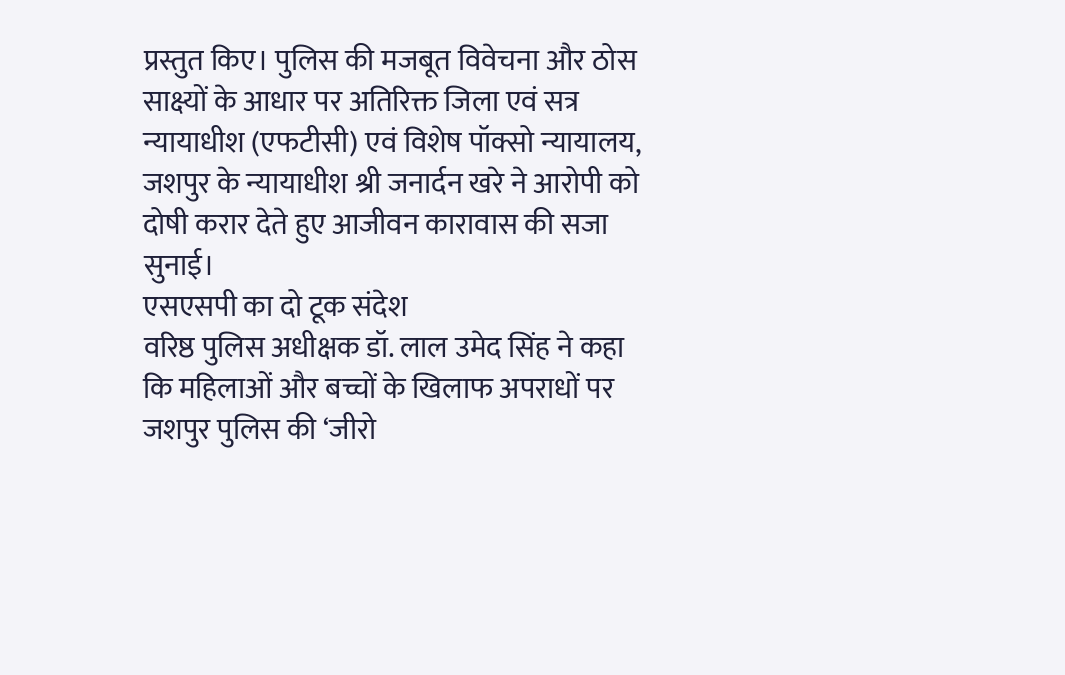प्रस्तुत किए। पुलिस की मजबूत विवेचना और ठोस साक्ष्यों के आधार पर अतिरिक्त जिला एवं सत्र न्यायाधीश (एफटीसी) एवं विशेष पॉक्सो न्यायालय, जशपुर के न्यायाधीश श्री जनार्दन खरे ने आरोपी को दोषी करार देते हुए आजीवन कारावास की सजा सुनाई।
एसएसपी का दो टूक संदेश
वरिष्ठ पुलिस अधीक्षक डॉ. लाल उमेद सिंह ने कहा कि महिलाओं और बच्चों के खिलाफ अपराधों पर जशपुर पुलिस की ‘जीरो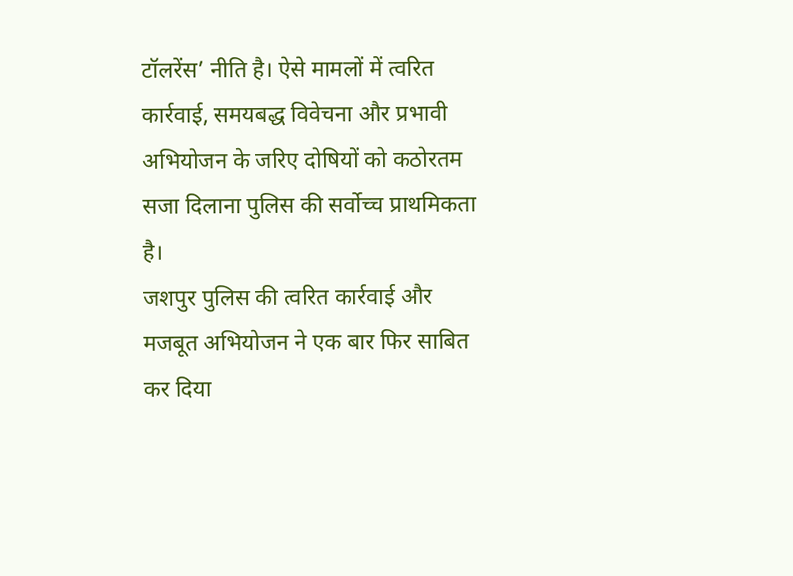टॉलरेंस’ नीति है। ऐसे मामलों में त्वरित कार्रवाई, समयबद्ध विवेचना और प्रभावी अभियोजन के जरिए दोषियों को कठोरतम सजा दिलाना पुलिस की सर्वोच्च प्राथमिकता है।
जशपुर पुलिस की त्वरित कार्रवाई और मजबूत अभियोजन ने एक बार फिर साबित कर दिया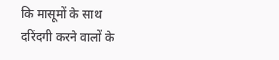कि मासूमों के साथ दरिंदगी करने वालों के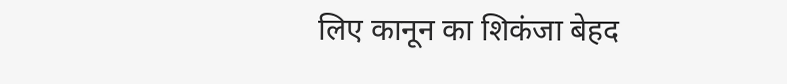लिए कानून का शिकंजा बेहद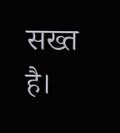सख्त है।